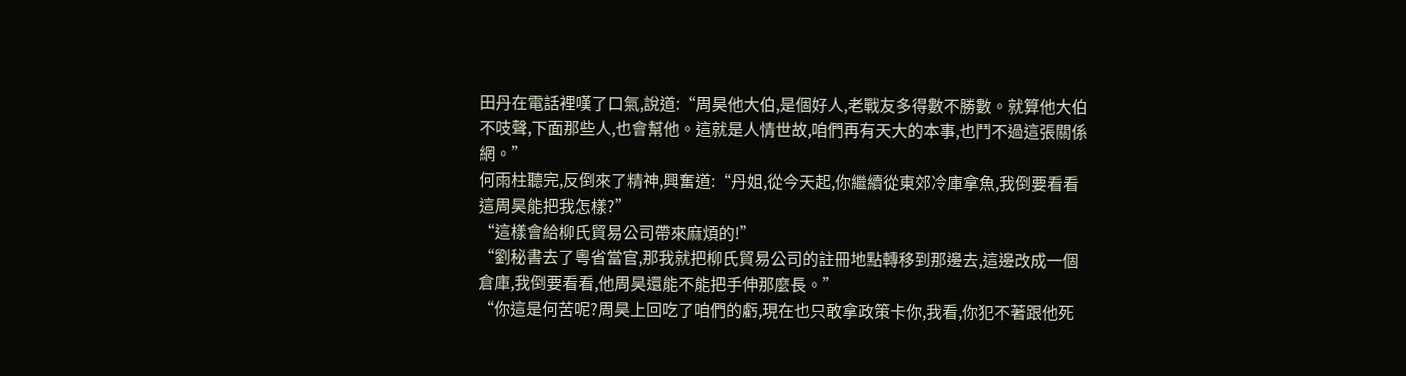田丹在電話裡嘆了口氣,說道:“周昊他大伯,是個好人,老戰友多得數不勝數。就算他大伯不吱聲,下面那些人,也會幫他。這就是人情世故,咱們再有天大的本事,也鬥不過這張關係網。”
何雨柱聽完,反倒來了精神,興奮道:“丹姐,從今天起,你繼續從東郊冷庫拿魚,我倒要看看這周昊能把我怎樣?”
“這樣會給柳氏貿易公司帶來麻煩的!”
“劉秘書去了粵省當官,那我就把柳氏貿易公司的註冊地點轉移到那邊去,這邊改成一個倉庫,我倒要看看,他周昊還能不能把手伸那麼長。”
“你這是何苦呢?周昊上回吃了咱們的虧,現在也只敢拿政策卡你,我看,你犯不著跟他死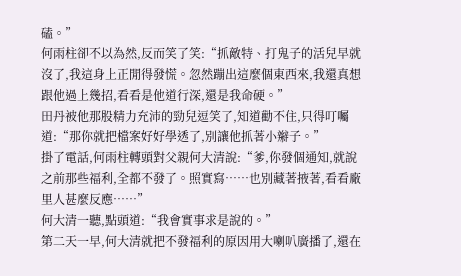磕。”
何雨柱卻不以為然,反而笑了笑:“抓敵特、打鬼子的活兒早就沒了,我這身上正閒得發慌。忽然蹦出這麼個東西來,我還真想跟他過上幾招,看看是他道行深,還是我命硬。”
田丹被他那股精力充沛的勁兒逗笑了,知道勸不住,只得叮囑道:“那你就把檔案好好學透了,別讓他抓著小辮子。”
掛了電話,何雨柱轉頭對父親何大清說:“爹,你發個通知,就說之前那些福利,全都不發了。照實寫……也別藏著掖著,看看廠里人甚麼反應……”
何大清一聽,點頭道:“我會實事求是說的。”
第二天一早,何大清就把不發福利的原因用大喇叭廣播了,還在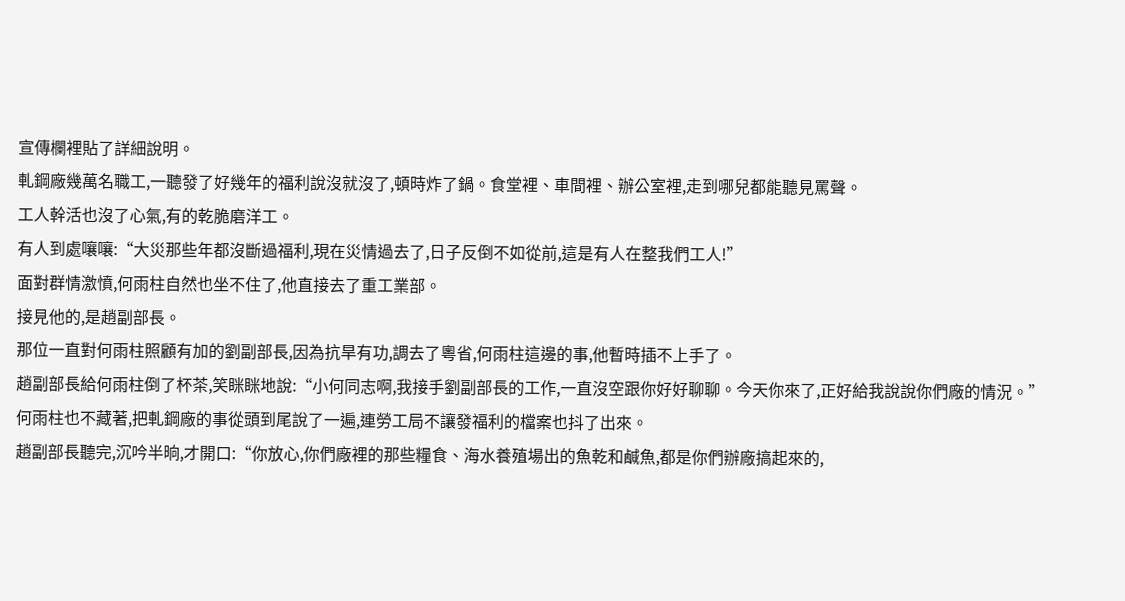宣傳欄裡貼了詳細說明。
軋鋼廠幾萬名職工,一聽發了好幾年的福利說沒就沒了,頓時炸了鍋。食堂裡、車間裡、辦公室裡,走到哪兒都能聽見罵聲。
工人幹活也沒了心氣,有的乾脆磨洋工。
有人到處嚷嚷:“大災那些年都沒斷過福利,現在災情過去了,日子反倒不如從前,這是有人在整我們工人!”
面對群情激憤,何雨柱自然也坐不住了,他直接去了重工業部。
接見他的,是趙副部長。
那位一直對何雨柱照顧有加的劉副部長,因為抗旱有功,調去了粵省,何雨柱這邊的事,他暫時插不上手了。
趙副部長給何雨柱倒了杯茶,笑眯眯地說:“小何同志啊,我接手劉副部長的工作,一直沒空跟你好好聊聊。今天你來了,正好給我說說你們廠的情況。”
何雨柱也不藏著,把軋鋼廠的事從頭到尾說了一遍,連勞工局不讓發福利的檔案也抖了出來。
趙副部長聽完,沉吟半晌,才開口:“你放心,你們廠裡的那些糧食、海水養殖場出的魚乾和鹹魚,都是你們辦廠搞起來的,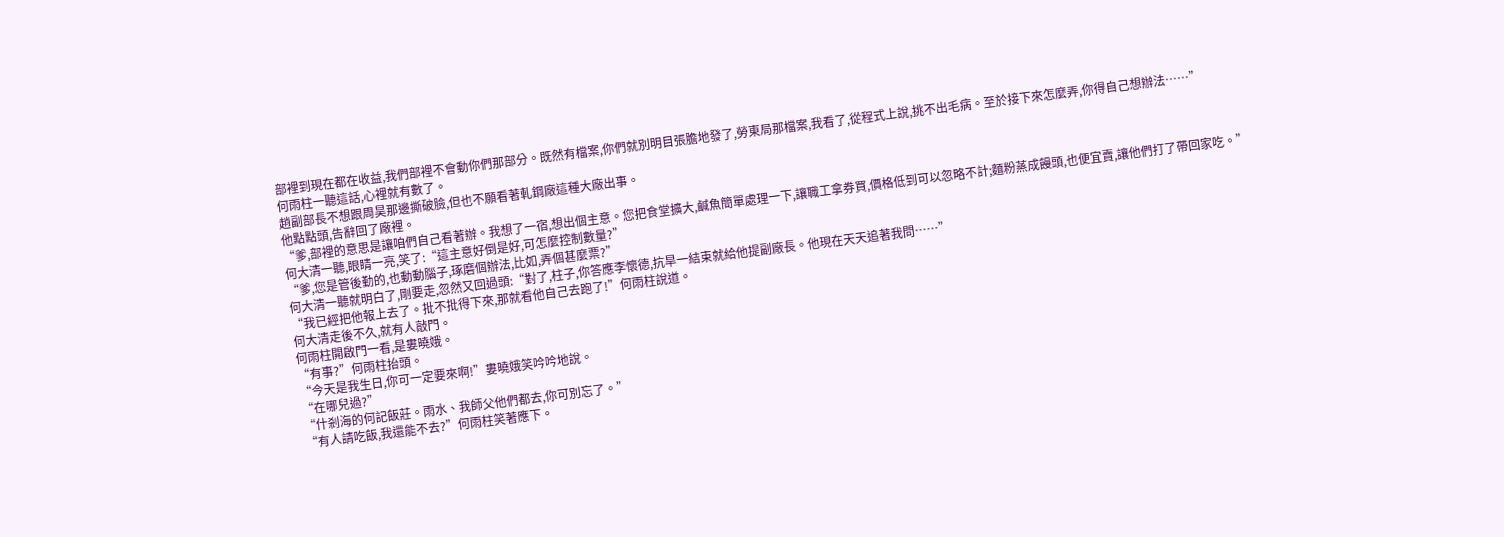部裡到現在都在收益,我們部裡不會動你們那部分。既然有檔案,你們就別明目張膽地發了,勞東局那檔案,我看了,從程式上說,挑不出毛病。至於接下來怎麼弄,你得自己想辦法……”
何雨柱一聽這話,心裡就有數了。
趙副部長不想跟周昊那邊撕破臉,但也不願看著軋鋼廠這種大廠出事。
他點點頭,告辭回了廠裡。
“爹,部裡的意思是讓咱們自己看著辦。我想了一宿,想出個主意。您把食堂擴大,鹹魚簡單處理一下,讓職工拿券買,價格低到可以忽略不計;麵粉蒸成饅頭,也便宜賣,讓他們打了帶回家吃。”
何大清一聽,眼睛一亮,笑了:“這主意好倒是好,可怎麼控制數量?”
“爹,您是管後勤的,也動動腦子,琢磨個辦法,比如,弄個甚麼票?”
何大清一聽就明白了,剛要走,忽然又回過頭:“對了,柱子,你答應李懷德,抗旱一結束就給他提副廠長。他現在天天追著我問……”
“我已經把他報上去了。批不批得下來,那就看他自己去跑了!”何雨柱說道。
何大清走後不久,就有人敲門。
何雨柱開啟門一看,是婁曉娥。
“有事?”何雨柱抬頭。
“今天是我生日,你可一定要來啊!”婁曉娥笑吟吟地說。
“在哪兒過?”
“什剎海的何記飯莊。雨水、我師父他們都去,你可別忘了。”
“有人請吃飯,我還能不去?”何雨柱笑著應下。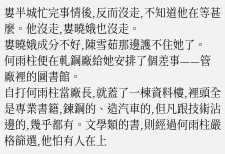婁半城忙完事情後,反而沒走,不知道他在等甚麼。他沒走,婁曉娥也沒走。
婁曉娥成分不好,陳雪茹那邊護不住她了。
何雨柱便在軋鋼廠給她安排了個差事——管廠裡的圖書館。
自打何雨柱當廠長,就蓋了一棟資料樓,裡頭全是專業書籍,鍊鋼的、造汽車的,但凡跟技術沾邊的,幾乎都有。文學類的書,則經過何雨柱嚴格篩選,他怕有人在上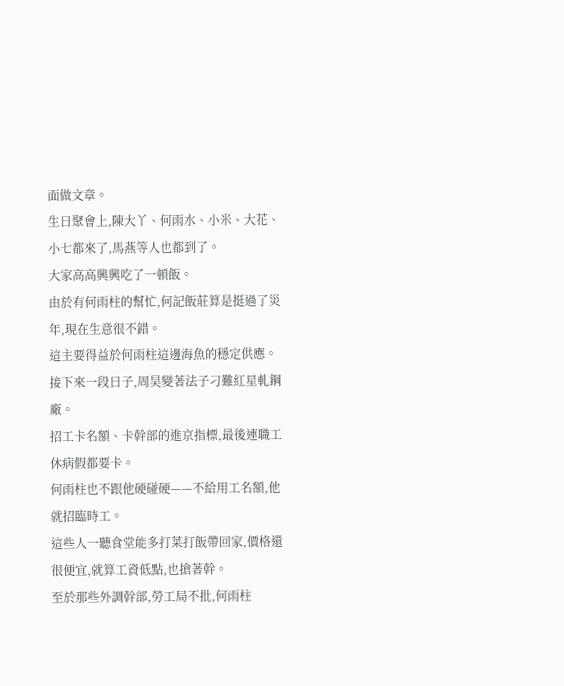面做文章。
生日聚會上,陳大丫、何雨水、小米、大花、小七都來了,馬燕等人也都到了。
大家高高興興吃了一頓飯。
由於有何雨柱的幫忙,何記飯莊算是挺過了災年,現在生意很不錯。
這主要得益於何雨柱這邊海魚的穩定供應。
接下來一段日子,周昊變著法子刁難紅星軋鋼廠。
招工卡名額、卡幹部的進京指標,最後連職工休病假都要卡。
何雨柱也不跟他硬碰硬——不給用工名額,他就招臨時工。
這些人一聽食堂能多打菜打飯帶回家,價格還很便宜,就算工資低點,也搶著幹。
至於那些外調幹部,勞工局不批,何雨柱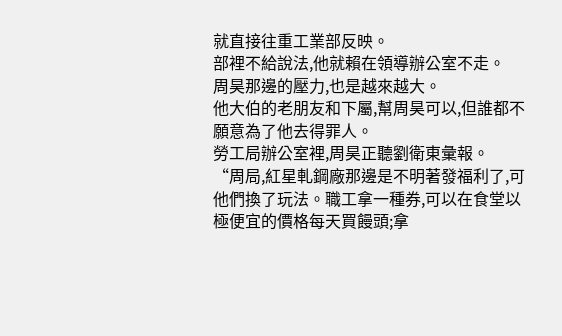就直接往重工業部反映。
部裡不給說法,他就賴在領導辦公室不走。
周昊那邊的壓力,也是越來越大。
他大伯的老朋友和下屬,幫周昊可以,但誰都不願意為了他去得罪人。
勞工局辦公室裡,周昊正聽劉衛東彙報。
“周局,紅星軋鋼廠那邊是不明著發福利了,可他們換了玩法。職工拿一種券,可以在食堂以極便宜的價格每天買饅頭;拿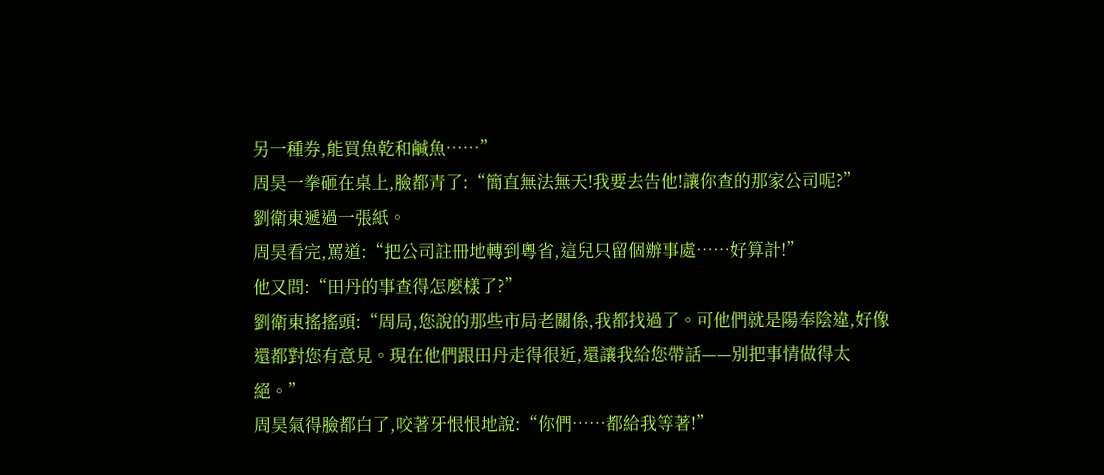另一種券,能買魚乾和鹹魚……”
周昊一拳砸在桌上,臉都青了:“簡直無法無天!我要去告他!讓你查的那家公司呢?”
劉衛東遞過一張紙。
周昊看完,罵道:“把公司註冊地轉到粵省,這兒只留個辦事處……好算計!”
他又問:“田丹的事查得怎麼樣了?”
劉衛東搖搖頭:“周局,您說的那些市局老關係,我都找過了。可他們就是陽奉陰違,好像還都對您有意見。現在他們跟田丹走得很近,還讓我給您帶話——別把事情做得太絕。”
周昊氣得臉都白了,咬著牙恨恨地說:“你們……都給我等著!”